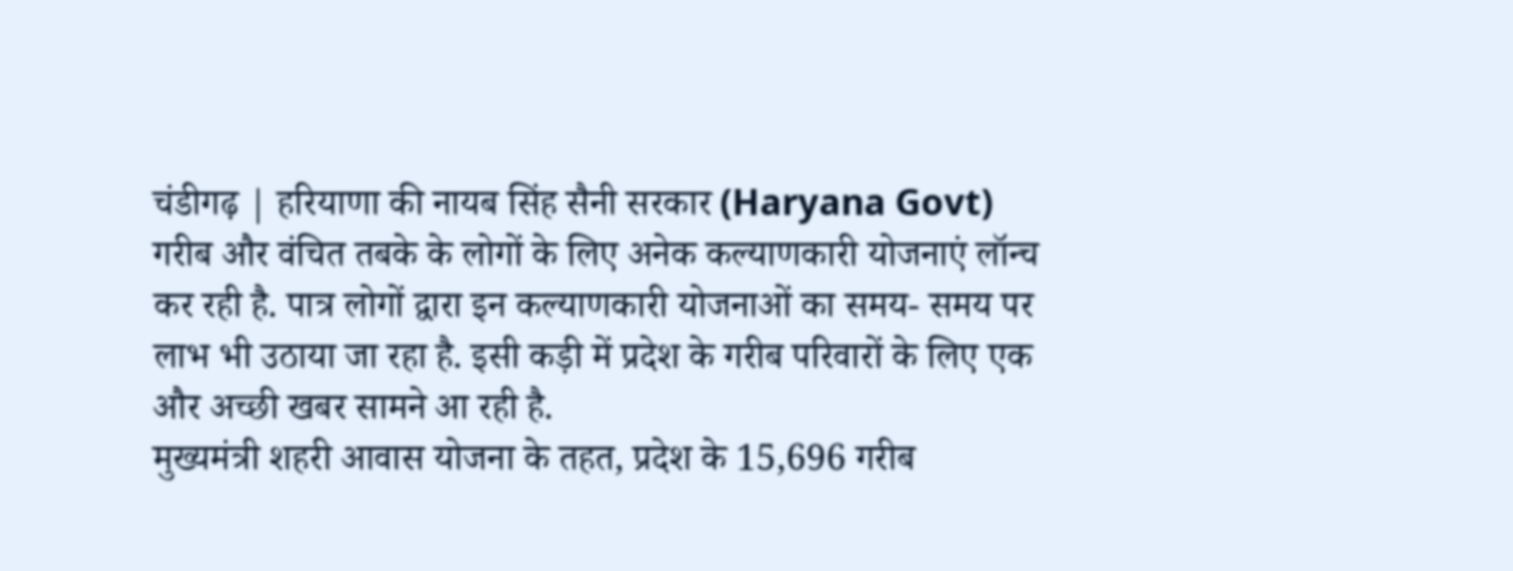चंडीगढ़ | हरियाणा की नायब सिंह सैनी सरकार (Haryana Govt) गरीब और वंचित तबके के लोगों के लिए अनेक कल्याणकारी योजनाएं लॉन्च कर रही है. पात्र लोगों द्वारा इन कल्याणकारी योजनाओं का समय- समय पर लाभ भी उठाया जा रहा है. इसी कड़ी में प्रदेश के गरीब परिवारों के लिए एक और अच्छी खबर सामने आ रही है.
मुख्यमंत्री शहरी आवास योजना के तहत, प्रदेश के 15,696 गरीब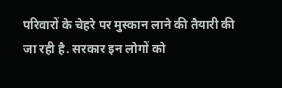परिवारों के चेहरे पर मुस्कान लाने की तैयारी की जा रही है. सरकार इन लोगों को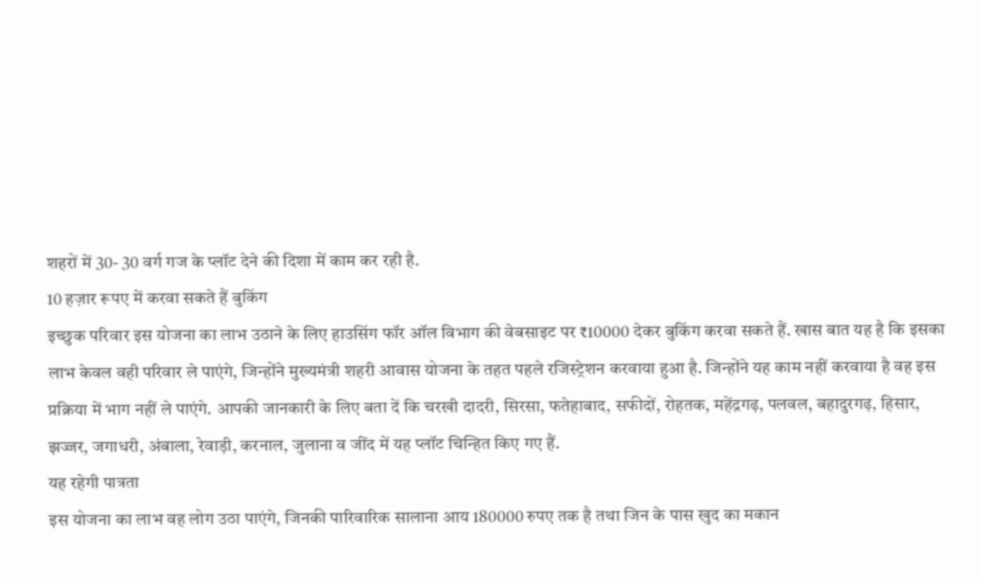शहरों में 30- 30 वर्ग गज के प्लॉट देने की दिशा में काम कर रही है.
10 हज़ार रूपए में करवा सकते हैं बुकिंग
इच्छुक परिवार इस योजना का लाभ उठाने के लिए हाउसिंग फॉर ऑल विभाग की वेबसाइट पर ₹10000 देकर बुकिंग करवा सकते हैं. खास बात यह है कि इसका लाभ केवल वही परिवार ले पाएंगे, जिन्होंने मुख्यमंत्री शहरी आवास योजना के तहत पहले रजिस्ट्रेशन करवाया हुआ है. जिन्होंने यह काम नहीं करवाया है वह इस प्रक्रिया में भाग नहीं ले पाएंगे. आपकी जानकारी के लिए बता दें कि चरखी दादरी, सिरसा, फतेहाबाद, सफीदों, रोहतक, महेंद्रगढ़, पलवल, बहादुरगढ़, हिसार, झज्जर, जगाधरी, अंबाला, रेवाड़ी, करनाल, जुलाना व जींद में यह प्लॉट चिन्हित किए गए हैं.
यह रहेगी पात्रता
इस योजना का लाभ वह लोग उठा पाएंगे, जिनकी पारिवारिक सालाना आय 180000 रुपए तक है तथा जिन के पास खुद का मकान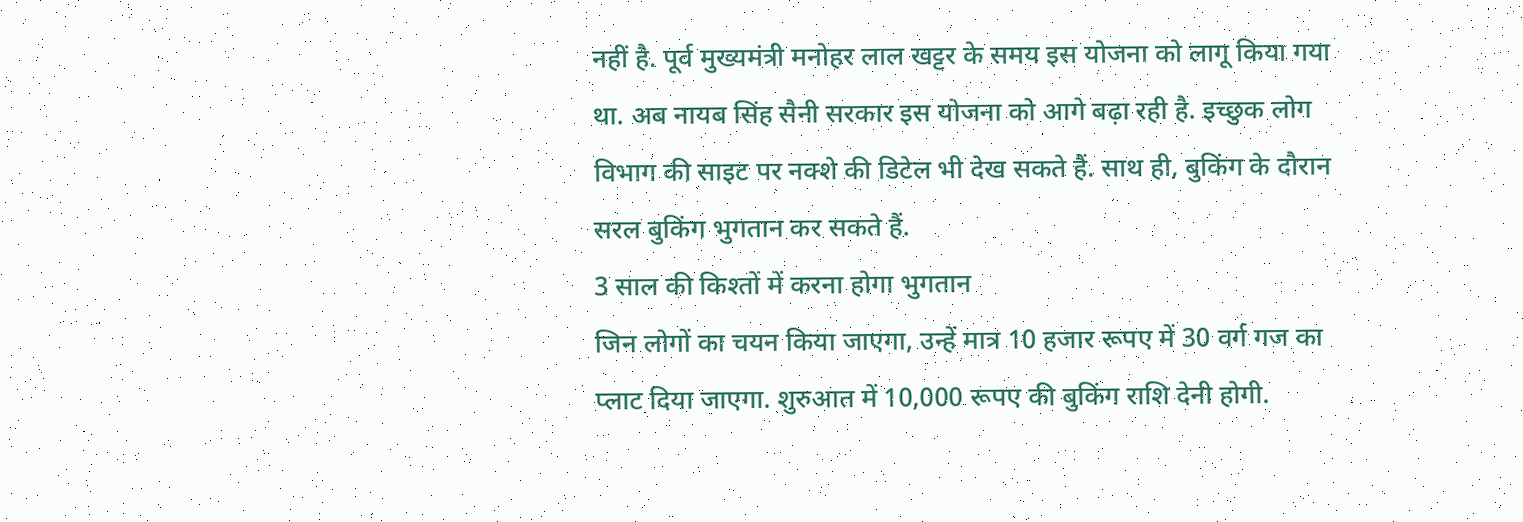नहीं है. पूर्व मुख्यमंत्री मनोहर लाल खट्टर के समय इस योजना को लागू किया गया था. अब नायब सिंह सैनी सरकार इस योजना को आगे बढ़ा रही है. इच्छुक लोग विभाग की साइट पर नक्शे की डिटेल भी देख सकते हैं. साथ ही, बुकिंग के दौरान सरल बुकिंग भुगतान कर सकते हैं.
3 साल की किश्तों में करना होगा भुगतान
जिन लोगों का चयन किया जाएगा, उन्हें मात्र 10 हजार रूपए में 30 वर्ग गज का प्लाट दिया जाएगा. शुरुआत में 10,000 रूपए की बुकिंग राशि देनी होगी.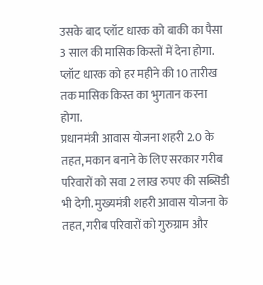उसके बाद प्लॉट धारक को बाकी का पैसा 3 साल की मासिक किस्तों में देना होगा. प्लॉट धारक को हर महीने की 10 तारीख तक मासिक किस्त का भुगतान करना होगा.
प्रधानमंत्री आवास योजना शहरी 2.0 के तहत, मकान बनाने के लिए सरकार गरीब परिवारों को सवा 2 लाख रुपए की सब्सिडी भी देगी. मुख्यमंत्री शहरी आवास योजना के तहत, गरीब परिवारों को गुरुग्राम और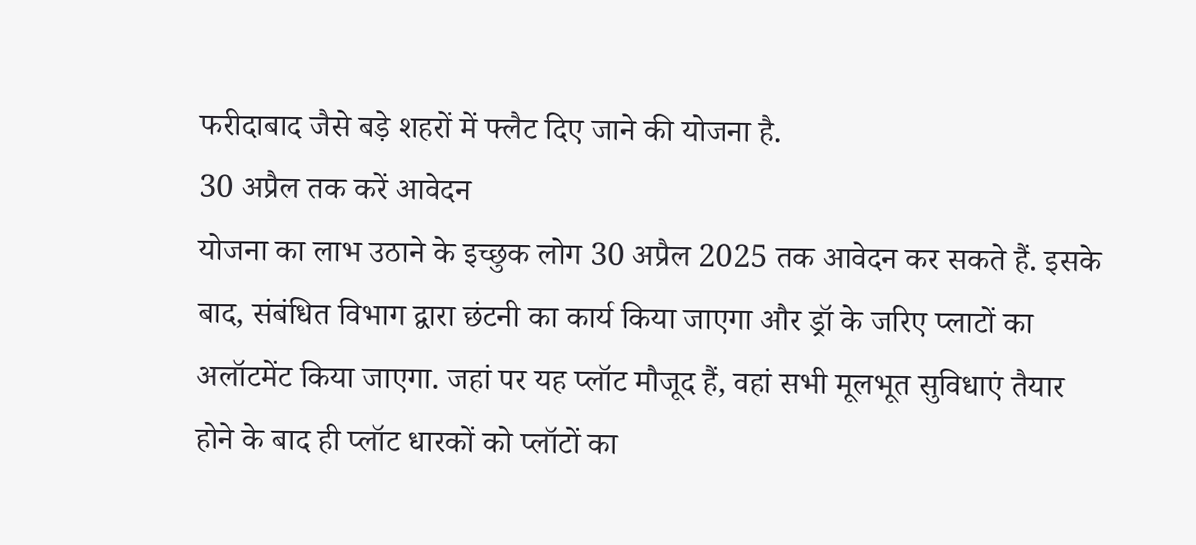फरीदाबाद जैसे बड़े शहरों में फ्लैट दिए जाने की योजना है.
30 अप्रैल तक करें आवेदन
योजना का लाभ उठाने के इच्छुक लोग 30 अप्रैल 2025 तक आवेदन कर सकते हैं. इसके बाद, संबंधित विभाग द्वारा छंटनी का कार्य किया जाएगा और ड्रॉ के जरिए प्लाटों का अलॉटमेंट किया जाएगा. जहां पर यह प्लॉट मौजूद हैं, वहां सभी मूलभूत सुविधाएं तैयार होने के बाद ही प्लॉट धारकों को प्लॉटों का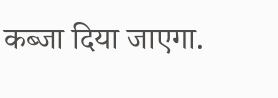कब्जा दिया जाएगा.